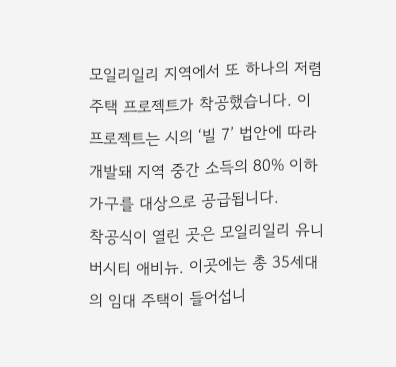모일리일리 지역에서 또 하나의 저렴 주택 프로젝트가 착공했습니다. 이 프로젝트는 시의 ‘빌 7’ 법안에 따라 개발돼 지역 중간 소득의 80% 이하 가구를 대상으로 공급됩니다.
착공식이 열린 곳은 모일리일리 유니버시티 애비뉴. 이곳에는 총 35세대의 임대 주택이 들어섭니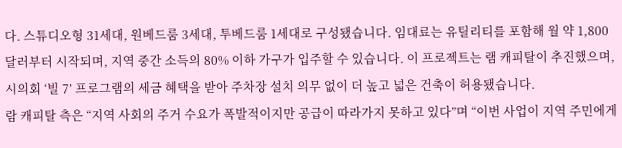다. 스튜디오형 31세대, 원베드룸 3세대, 투베드룸 1세대로 구성됐습니다. 임대료는 유틸리티를 포함해 월 약 1,800달러부터 시작되며, 지역 중간 소득의 80% 이하 가구가 입주할 수 있습니다. 이 프로젝트는 램 캐피탈이 추진했으며, 시의회 ‘빌 7’ 프로그램의 세금 혜택을 받아 주차장 설치 의무 없이 더 높고 넓은 건축이 허용됐습니다.
람 캐피탈 측은 “지역 사회의 주거 수요가 폭발적이지만 공급이 따라가지 못하고 있다”며 “이번 사업이 지역 주민에게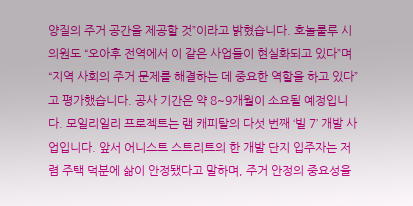양질의 주거 공간을 제공할 것”이라고 밝혔습니다. 호놀룰루 시의원도 “오아후 전역에서 이 같은 사업들이 현실화되고 있다”며 “지역 사회의 주거 문제를 해결하는 데 중요한 역할을 하고 있다”고 평가했습니다. 공사 기간은 약 8~9개월이 소요될 예정입니다. 모일리일리 프로젝트는 램 캐피탈의 다섯 번째 ‘빌 7’ 개발 사업입니다. 앞서 어니스트 스트리트의 한 개발 단지 입주자는 저렴 주택 덕분에 삶이 안정됐다고 말하며, 주거 안정의 중요성을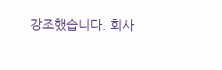강조했습니다. 회사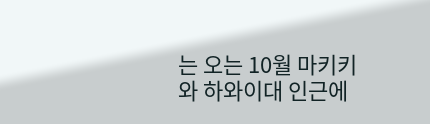는 오는 10월 마키키와 하와이대 인근에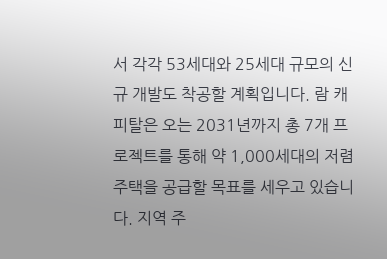서 각각 53세대와 25세대 규모의 신규 개발도 착공할 계획입니다. 람 캐피탈은 오는 2031년까지 총 7개 프로젝트를 통해 약 1,000세대의 저렴 주택을 공급할 목표를 세우고 있습니다. 지역 주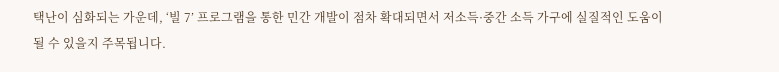택난이 심화되는 가운데, ‘빌 7’ 프로그램을 통한 민간 개발이 점차 확대되면서 저소득·중간 소득 가구에 실질적인 도움이 될 수 있을지 주목됩니다.